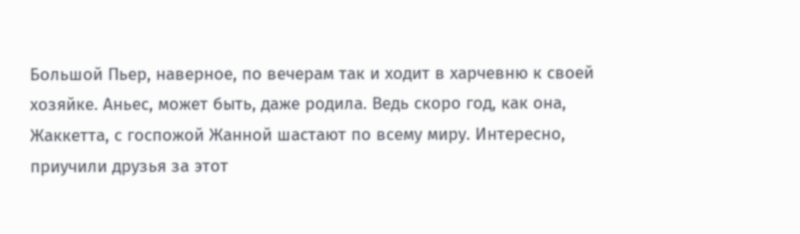Большой Пьер, наверное, по вечерам так и ходит в харчевню к своей хозяйке. Аньес, может быть, даже родила. Ведь скоро год, как она, Жаккетта, с госпожой Жанной шастают по всему миру. Интересно, приучили друзья за этот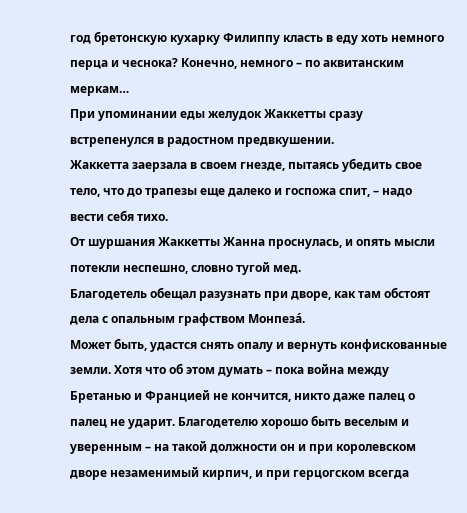год бретонскую кухарку Филиппу класть в еду хоть немного перца и чеснока? Конечно, немного – по аквитанским меркам…
При упоминании еды желудок Жаккетты сразу встрепенулся в радостном предвкушении.
Жаккетта заерзала в своем гнезде, пытаясь убедить свое тело, что до трапезы еще далеко и госпожа спит, – надо вести себя тихо.
От шуршания Жаккетты Жанна проснулась, и опять мысли потекли неспешно, словно тугой мед.
Благодетель обещал разузнать при дворе, как там обстоят дела с опальным графством Монпезá.
Может быть, удастся снять опалу и вернуть конфискованные земли. Хотя что об этом думать – пока война между Бретанью и Францией не кончится, никто даже палец о палец не ударит. Благодетелю хорошо быть веселым и уверенным – на такой должности он и при королевском дворе незаменимый кирпич, и при герцогском всегда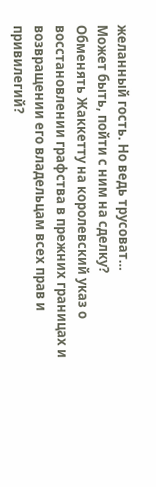желанный гость. Но ведь трусоват…
Может быть, пойти с ним на сделку?
Обменять Жаккетту на королевский указ о восстановлении графства в прежних границах и возвращении его владельцам всех прав и привилегий?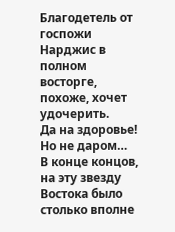Благодетель от госпожи Нарджис в полном восторге, похоже, хочет удочерить.
Да на здоровье! Но не даром…
В конце концов, на эту звезду Востока было столько вполне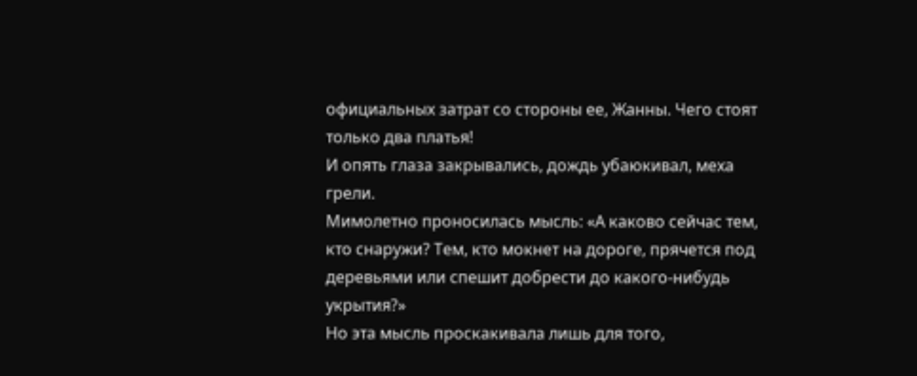официальных затрат со стороны ее, Жанны. Чего стоят только два платья!
И опять глаза закрывались, дождь убаюкивал, меха грели.
Мимолетно проносилась мысль: «А каково сейчас тем, кто снаружи? Тем, кто мокнет на дороге, прячется под деревьями или спешит добрести до какого-нибудь укрытия?»
Но эта мысль проскакивала лишь для того,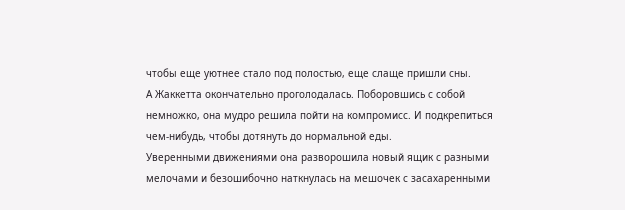чтобы еще уютнее стало под полостью, еще слаще пришли сны.
А Жаккетта окончательно проголодалась. Поборовшись с собой немножко, она мудро решила пойти на компромисс. И подкрепиться чем-нибудь, чтобы дотянуть до нормальной еды.
Уверенными движениями она разворошила новый ящик с разными мелочами и безошибочно наткнулась на мешочек с засахаренными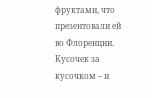фруктами, что презентовали ей во Флоренции.
Кусочек за кусочком – и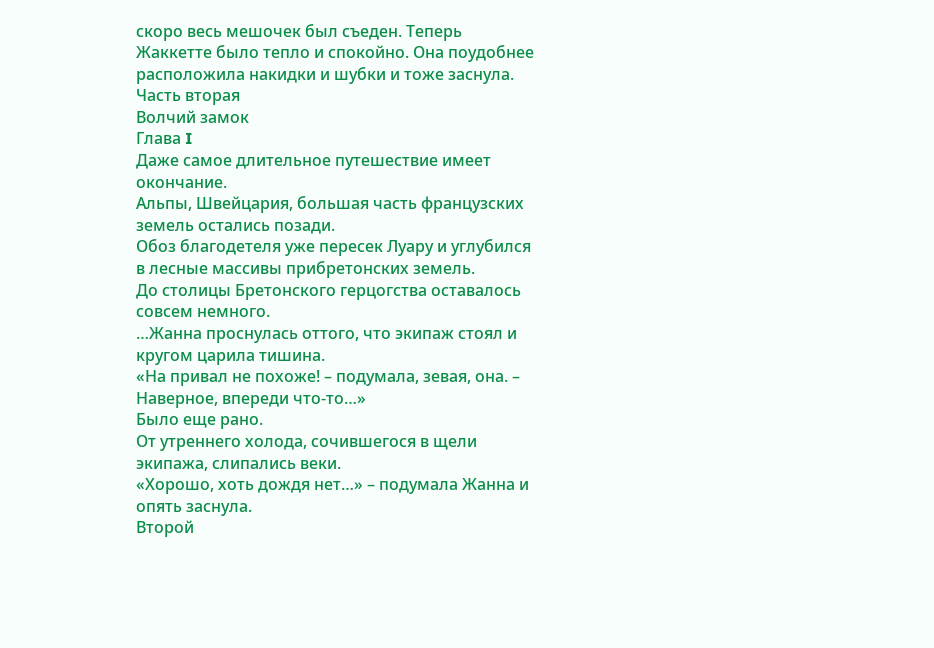скоро весь мешочек был съеден. Теперь Жаккетте было тепло и спокойно. Она поудобнее расположила накидки и шубки и тоже заснула.
Часть вторая
Волчий замок
Глава I
Даже самое длительное путешествие имеет окончание.
Альпы, Швейцария, большая часть французских земель остались позади.
Обоз благодетеля уже пересек Луару и углубился в лесные массивы прибретонских земель.
До столицы Бретонского герцогства оставалось совсем немного.
…Жанна проснулась оттого, что экипаж стоял и кругом царила тишина.
«На привал не похоже! – подумала, зевая, она. – Наверное, впереди что-то…»
Было еще рано.
От утреннего холода, сочившегося в щели экипажа, слипались веки.
«Хорошо, хоть дождя нет…» – подумала Жанна и опять заснула.
Второй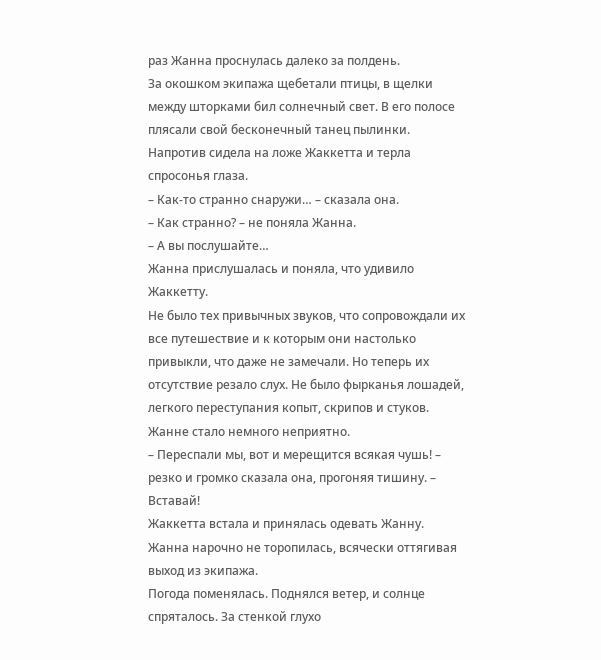раз Жанна проснулась далеко за полдень.
За окошком экипажа щебетали птицы, в щелки между шторками бил солнечный свет. В его полосе плясали свой бесконечный танец пылинки.
Напротив сидела на ложе Жаккетта и терла спросонья глаза.
– Как-то странно снаружи… – сказала она.
– Как странно? – не поняла Жанна.
– А вы послушайте…
Жанна прислушалась и поняла, что удивило Жаккетту.
Не было тех привычных звуков, что сопровождали их все путешествие и к которым они настолько привыкли, что даже не замечали. Но теперь их отсутствие резало слух. Не было фырканья лошадей, легкого переступания копыт, скрипов и стуков.
Жанне стало немного неприятно.
– Переспали мы, вот и мерещится всякая чушь! – резко и громко сказала она, прогоняя тишину. – Вставай!
Жаккетта встала и принялась одевать Жанну.
Жанна нарочно не торопилась, всячески оттягивая выход из экипажа.
Погода поменялась. Поднялся ветер, и солнце спряталось. За стенкой глухо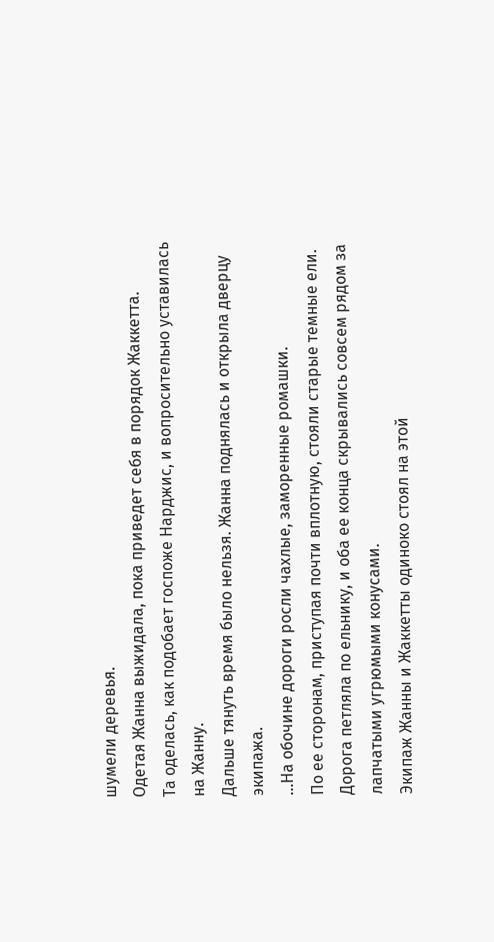шумели деревья.
Одетая Жанна выжидала, пока приведет себя в порядок Жаккетта.
Та оделась, как подобает госпоже Нарджис, и вопросительно уставилась на Жанну.
Дальше тянуть время было нельзя. Жанна поднялась и открыла дверцу экипажа.
…На обочине дороги росли чахлые, заморенные ромашки.
По ее сторонам, приступая почти вплотную, стояли старые темные ели.
Дорога петляла по ельнику, и оба ее конца скрывались совсем рядом за лапчатыми угрюмыми конусами.
Экипаж Жанны и Жаккетты одиноко стоял на этой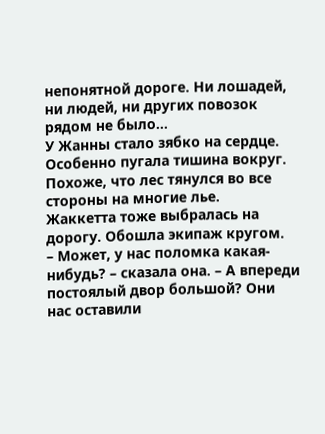непонятной дороге. Ни лошадей, ни людей, ни других повозок рядом не было…
У Жанны стало зябко на сердце.
Особенно пугала тишина вокруг. Похоже, что лес тянулся во все стороны на многие лье.
Жаккетта тоже выбралась на дорогу. Обошла экипаж кругом.
– Может, у нас поломка какая-нибудь? – сказала она. – А впереди постоялый двор большой? Они нас оставили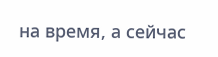на время, а сейчас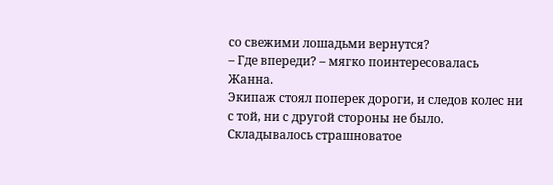со свежими лошадьми вернутся?
– Где впереди? – мягко поинтересовалась Жанна.
Экипаж стоял поперек дороги, и следов колес ни с той, ни с другой стороны не было.
Складывалось страшноватое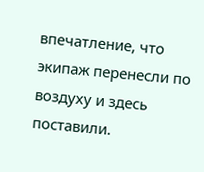впечатление, что экипаж перенесли по воздуху и здесь поставили.